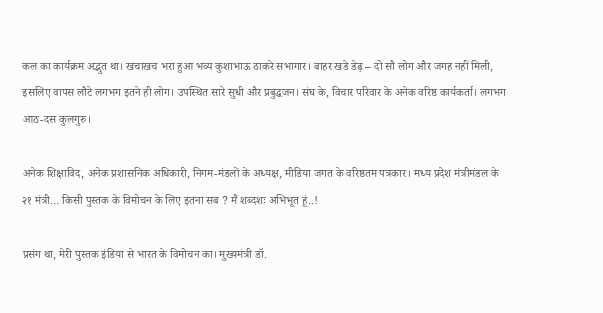कल का कार्यक्रम अद्भुत था। खचाखच भरा हुआ भव्य कुशाभाऊ ठाकरे सभागार। बाहर खडे डेढ़ – दो सौ लोग और जगह नहीं मिली, इसलिए वापस लौटे लगभग इतने ही लोग। उपस्थित सारे सुधी और प्रबुद्धजन। संघ के, विचार परिवार के अनेक वरिष्ठ कार्यकर्ता। लगभग आठ-दस कुलगुरु।

अनेक शिक्षाविद, अनेक प्रशासनिक अधिकारी, निगम-मंडलों के अध्यक्ष, मीडिया जगत के वरिष्ठतम पत्रकार। मध्य प्रदेश मंत्रीमंडल के २१ मंत्री… किसी पुस्तक के विमोचन के लिए इतना सब ? मैं शब्दशः अभिभूत हूं..!

प्रसंग था, मेरी पुस्तक इंडिया से भारत के विमोचन का। मुख्यमंत्री डॉ.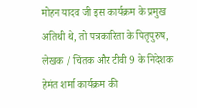मोहन यादव जी इस कार्यक्रम के प्रमुख अतिथी थे, तो पत्रकारिता के पितृपुरुष, लेखक / चिंतक और टीवी 9 के निदेशक हेमंत शर्मा कार्यक्रम की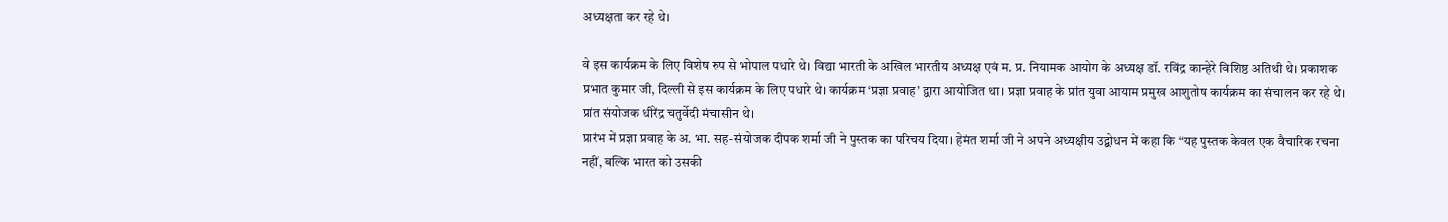अध्यक्षता कर रहे थे।

वे इस कार्यक्रम के लिए विशेष रुप से भोपाल पधारे थे। विद्या भारती के अखिल भारतीय अध्यक्ष एवं म. प्र. नियामक आयोग के अध्यक्ष डॉ. रविंद्र कान्हेरे विशिष्ठ अतिथी थे। प्रकाशक प्रभात कुमार जी, दिल्ली से इस कार्यक्रम के लिए पधारे थे। कार्यक्रम ‘प्रज्ञा प्रवाह’ द्वारा आयोजित था। प्रज्ञा प्रवाह के प्रांत युवा आयाम प्रमुख आशुतोष कार्यक्रम का संचालन कर रहे थे। प्रांत संयोजक धीरेंद्र चतुर्वेदी मंचासीन थे।
प्रारंभ में प्रज्ञा प्रवाह के अ. भा. सह-संयोजक दीपक शर्मा जी ने पुस्तक का परिचय दिया। हेमंत शर्मा जी ने अपने अध्यक्षीय उद्बोधन में कहा कि “यह पुस्तक केवल एक वैचारिक रचना नहीं, बल्कि भारत को उसकी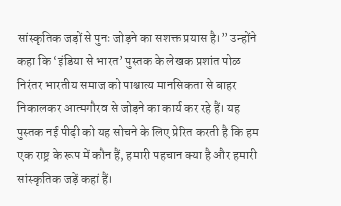सांस्कृतिक जड़ों से पुनः जोड़ने का सशक्त प्रयास है।” उन्होंने कहा कि ‘इंडिया से भारत’ पुस्तक के लेखक प्रशांत पोळ निरंतर भारतीय समाज को पाश्चात्य मानसिकता से बाहर निकालकर आत्मगौरव से जोड़ने का कार्य कर रहे हैं। यह पुस्तक नई पीढ़ी को यह सोचने के लिए प्रेरित करती है कि हम एक राष्ट्र के रूप में कौन हैं, हमारी पहचान क्या है और हमारी सांस्कृतिक जड़ें कहां हैं।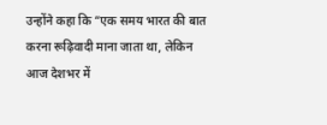उन्होंने कहा कि “एक समय भारत की बात करना रूढ़िवादी माना जाता था, लेकिन आज देशभर में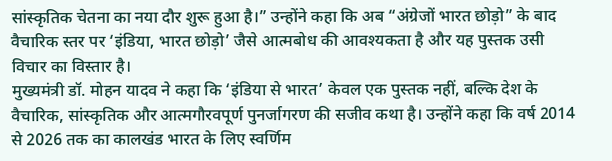सांस्कृतिक चेतना का नया दौर शुरू हुआ है।” उन्होंने कहा कि अब “अंग्रेजों भारत छोड़ो” के बाद वैचारिक स्तर पर ‘इंडिया, भारत छोड़ो’ जैसे आत्मबोध की आवश्यकता है और यह पुस्तक उसी विचार का विस्तार है।
मुख्यमंत्री डॉ. मोहन यादव ने कहा कि ‘इंडिया से भारत’ केवल एक पुस्तक नहीं, बल्कि देश के वैचारिक, सांस्कृतिक और आत्मगौरवपूर्ण पुनर्जागरण की सजीव कथा है। उन्होंने कहा कि वर्ष 2014 से 2026 तक का कालखंड भारत के लिए स्वर्णिम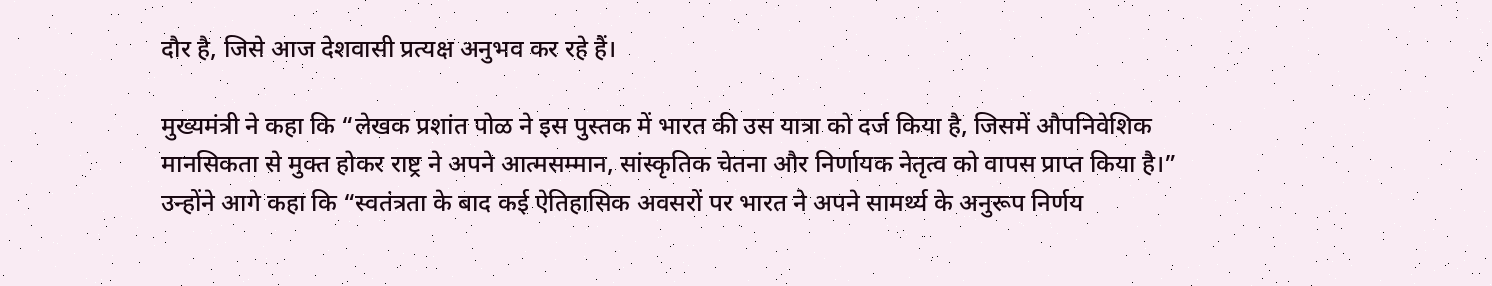दौर है, जिसे आज देशवासी प्रत्यक्ष अनुभव कर रहे हैं।

मुख्यमंत्री ने कहा कि “लेखक प्रशांत पोळ ने इस पुस्तक में भारत की उस यात्रा को दर्ज किया है, जिसमें औपनिवेशिक मानसिकता से मुक्त होकर राष्ट्र ने अपने आत्मसम्मान, सांस्कृतिक चेतना और निर्णायक नेतृत्व को वापस प्राप्त किया है।” उन्होंने आगे कहा कि “स्वतंत्रता के बाद कई ऐतिहासिक अवसरों पर भारत ने अपने सामर्थ्य के अनुरूप निर्णय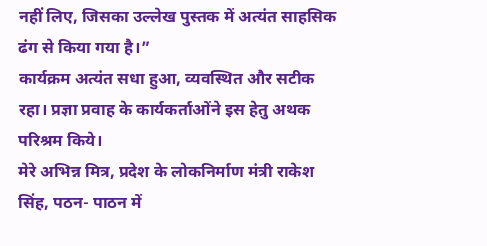नहीं लिए, जिसका उल्लेख पुस्तक में अत्यंत साहसिक ढंग से किया गया है।”
कार्यक्रम अत्यंत सधा हुआ, व्यवस्थित और सटीक रहा। प्रज्ञा प्रवाह के कार्यकर्ताओंने इस हेतु अथक परिश्रम किये।
मेरे अभिन्न मित्र, प्रदेश के लोकनिर्माण मंत्री राकेश सिंह, पठन- पाठन में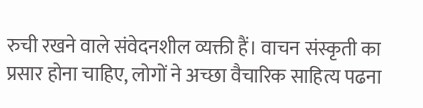रुची रखने वाले संवेदनशील व्यक्ती हैं। वाचन संस्कृती का प्रसार होना चाहिए, लोगों ने अच्छा वैचारिक साहित्य पढना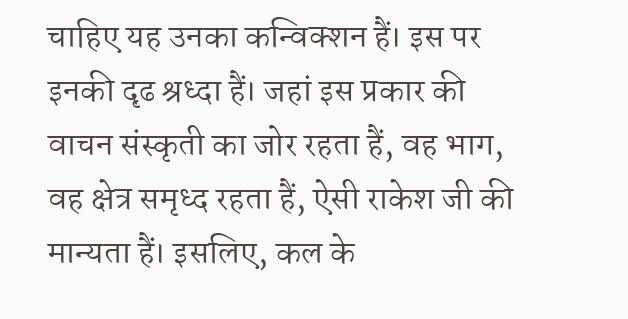चाहिए यह उनका कन्विक्शन हैं। इस पर इनकी दृढ श्रध्दा हैं। जहां इस प्रकार की वाचन संस्कृती का जोर रहता हैं, वह भाग, वह क्षेत्र समृध्द रहता हैं, ऐसी राकेश जी की मान्यता हैं। इसलिए, कल के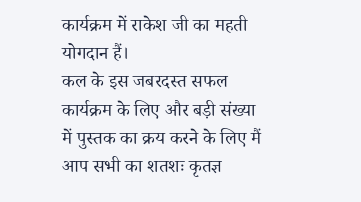कार्यक्रम में राकेश जी का महती योगदान हैं।
कल के इस जबरदस्त सफल कार्यक्रम के लिए और बड़ी संख्या में पुस्तक का क्रय करने के लिए मैं आप सभी का शतशः कृतज्ञ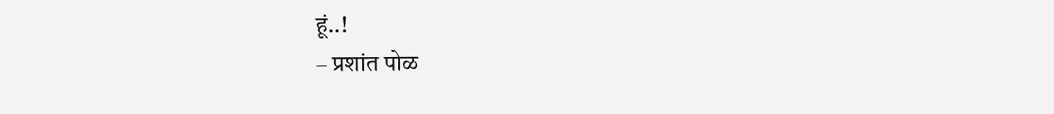हूं..!
– प्रशांत पोळ